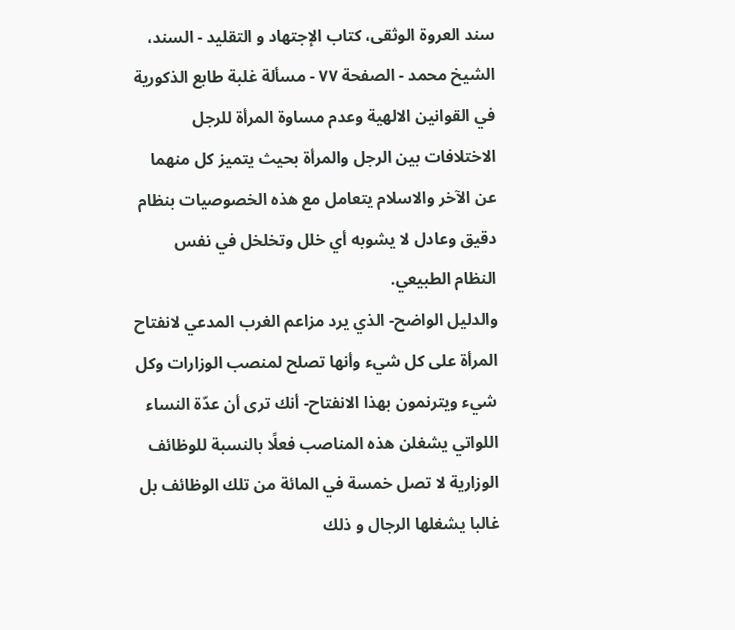سند العروة الوثقى، كتاب الإجتهاد و التقليد - السند، الشيخ محمد - الصفحة ٧٧ - مسألة غلبة طابع الذكورية في القوانين الالهية وعدم مساوة المرأة للرجل
الاختلافات بين الرجل والمرأة بحيث يتميز كل منهما عن الآخر والاسلام يتعامل مع هذه الخصوصيات بنظام دقيق وعادل لا يشوبه أي خلل وتخلخل في نفس النظام الطبيعي.
والدليل الواضح- الذي يرد مزاعم الغرب المدعي لانفتاح المرأة على كل شيء وأنها تصلح لمنصب الوزارات وكل شيء ويترنمون بهذا الانفتاح- أنك ترى أن عدّة النساء اللواتي يشغلن هذه المناصب فعلًا بالنسبة للوظائف الوزارية لا تصل خمسة في المائة من تلك الوظائف بل غالبا يشغلها الرجال و ذلك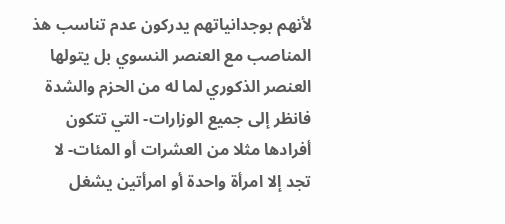لأنهم بوجدانياتهم يدركون عدم تناسب هذ المناصب مع العنصر النسوي بل يتولها العنصر الذكوري لما له من الحزم والشدة فانظر إلى جميع الوزارات- التي تتكون أفرادها مثلا من العشرات أو المئات- لا تجد إلا امرأة واحدة أو امرأتين يشغل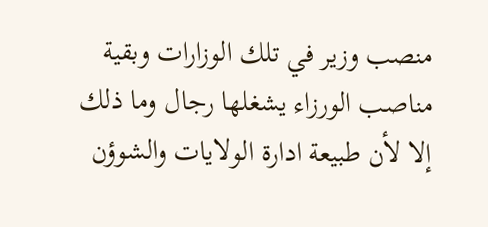منصب وزير في تلك الوزارات وبقية مناصب الورزاء يشغلها رجال وما ذلك إلا لأن طبيعة ادارة الولايات والشوؤن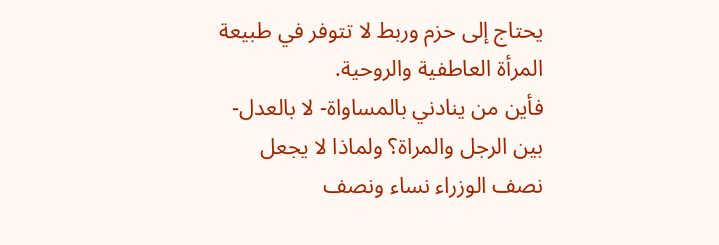يحتاج إلى حزم وربط لا تتوفر في طبيعة المرأة العاطفية والروحية.
فأين من ينادني بالمساواة- لا بالعدل- بين الرجل والمراة؟ ولماذا لا يجعل نصف الوزراء نساء ونصف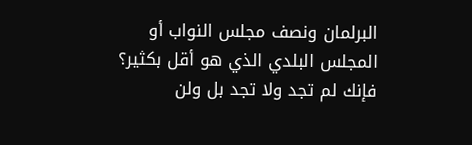البرلمان ونصف مجلس النواب أو المجلس البلدي الذي هو أقل بكثير؟ فإنك لم تجد ولا تجد بل ولن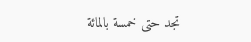تجد حتى خمسة بالمائة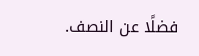فضلًا عن النصف.